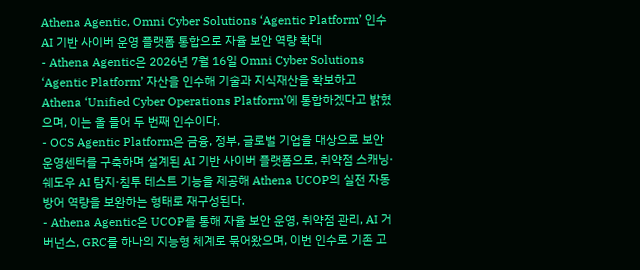Athena Agentic, Omni Cyber Solutions ‘Agentic Platform’ 인수
AI 기반 사이버 운영 플랫폼 통합으로 자율 보안 역량 확대
- Athena Agentic은 2026년 7월 16일 Omni Cyber Solutions ‘Agentic Platform’ 자산을 인수해 기술과 지식재산을 확보하고 Athena ‘Unified Cyber Operations Platform’에 통합하겠다고 밝혔으며, 이는 올 들어 두 번째 인수이다.
- OCS Agentic Platform은 금융, 정부, 글로벌 기업을 대상으로 보안 운영센터를 구축하며 설계된 AI 기반 사이버 플랫폼으로, 취약점 스캐닝·쉐도우 AI 탐지·침투 테스트 기능을 제공해 Athena UCOP의 실전 자동 방어 역량을 보완하는 형태로 재구성된다.
- Athena Agentic은 UCOP를 통해 자율 보안 운영, 취약점 관리, AI 거버넌스, GRC를 하나의 지능형 체계로 묶어왔으며, 이번 인수로 기존 고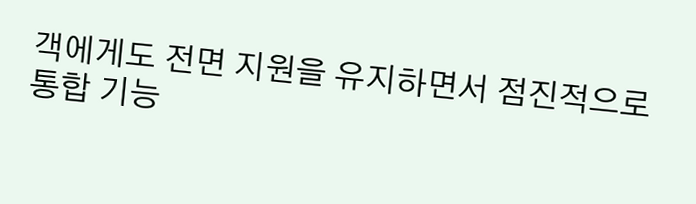객에게도 전면 지원을 유지하면서 점진적으로 통합 기능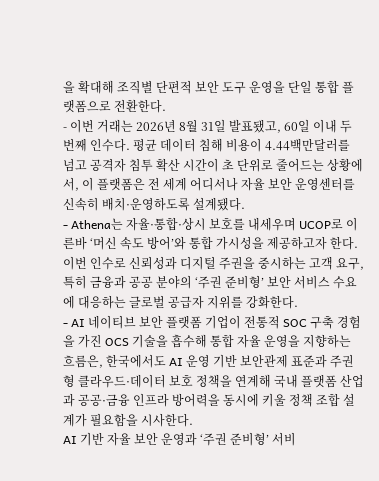을 확대해 조직별 단편적 보안 도구 운영을 단일 통합 플랫폼으로 전환한다.
- 이번 거래는 2026년 8월 31일 발표됐고, 60일 이내 두 번째 인수다. 평균 데이터 침해 비용이 4.44백만달러를 넘고 공격자 침투 확산 시간이 초 단위로 줄어드는 상황에서, 이 플랫폼은 전 세계 어디서나 자율 보안 운영센터를 신속히 배치·운영하도록 설계됐다.
- Athena는 자율·통합·상시 보호를 내세우며 UCOP로 이른바 ‘머신 속도 방어’와 통합 가시성을 제공하고자 한다. 이번 인수로 신뢰성과 디지털 주권을 중시하는 고객 요구, 특히 금융과 공공 분야의 ‘주권 준비형’ 보안 서비스 수요에 대응하는 글로벌 공급자 지위를 강화한다.
- AI 네이티브 보안 플랫폼 기업이 전통적 SOC 구축 경험을 가진 OCS 기술을 흡수해 통합 자율 운영을 지향하는 흐름은, 한국에서도 AI 운영 기반 보안관제 표준과 주권형 클라우드·데이터 보호 정책을 연계해 국내 플랫폼 산업과 공공·금융 인프라 방어력을 동시에 키울 정책 조합 설계가 필요함을 시사한다.
AI 기반 자율 보안 운영과 ‘주권 준비형’ 서비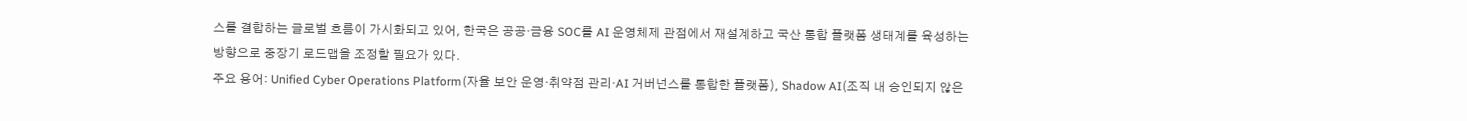스를 결합하는 글로벌 흐름이 가시화되고 있어, 한국은 공공·금융 SOC를 AI 운영체제 관점에서 재설계하고 국산 통합 플랫폼 생태계를 육성하는 방향으로 중장기 로드맵을 조정할 필요가 있다.
주요 용어: Unified Cyber Operations Platform(자율 보안 운영·취약점 관리·AI 거버넌스를 통합한 플랫폼), Shadow AI(조직 내 승인되지 않은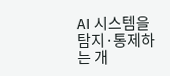AI 시스템을 탐지·통제하는 개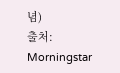념)
출처: Morningstar